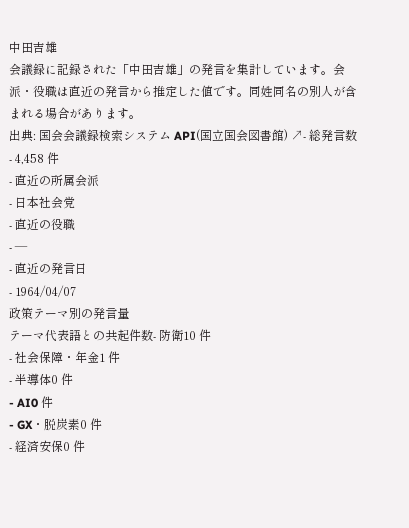中田吉雄
会議録に記録された「中田吉雄」の発言を集計しています。会派・役職は直近の発言から推定した値です。同姓同名の別人が含まれる場合があります。
出典: 国会会議録検索システム API(国立国会図書館) ↗- 総発言数
- 4,458 件
- 直近の所属会派
- 日本社会党
- 直近の役職
- —
- 直近の発言日
- 1964/04/07
政策テーマ別の発言量
テーマ代表語との共起件数- 防衛10 件
- 社会保障・年金1 件
- 半導体0 件
- AI0 件
- GX・脱炭素0 件
- 経済安保0 件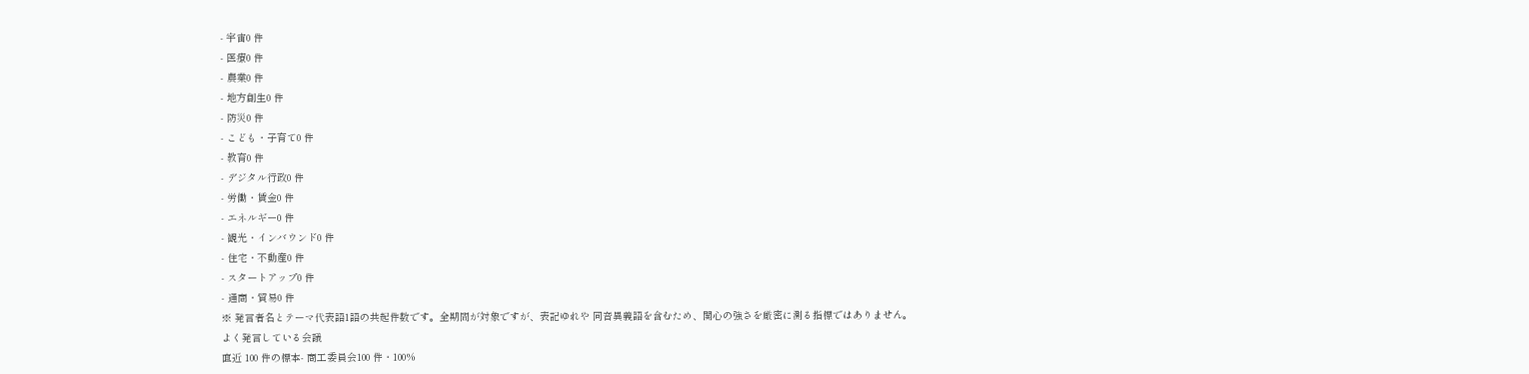- 宇宙0 件
- 医療0 件
- 農業0 件
- 地方創生0 件
- 防災0 件
- こども・子育て0 件
- 教育0 件
- デジタル行政0 件
- 労働・賃金0 件
- エネルギー0 件
- 観光・インバウンド0 件
- 住宅・不動産0 件
- スタートアップ0 件
- 通商・貿易0 件
※ 発言者名とテーマ代表語1語の共起件数です。全期間が対象ですが、表記ゆれや 同音異義語を含むため、関心の強さを厳密に測る指標ではありません。
よく発言している会議
直近 100 件の標本- 商工委員会100 件・100%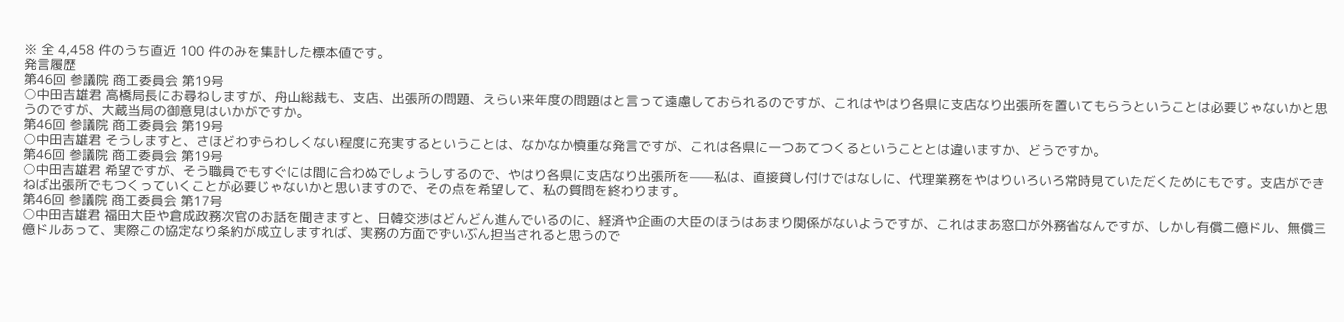※ 全 4,458 件のうち直近 100 件のみを集計した標本値です。
発言履歴
第46回 参議院 商工委員会 第19号
○中田吉雄君 高橋局長にお尋ねしますが、舟山総裁も、支店、出張所の問題、えらい来年度の問題はと言って遠慮しておられるのですが、これはやはり各県に支店なり出張所を置いてもらうということは必要じゃないかと思うのですが、大蔵当局の御意見はいかがですか。
第46回 参議院 商工委員会 第19号
○中田吉雄君 そうしますと、さほどわずらわしくない程度に充実するということは、なかなか慎重な発言ですが、これは各県に一つあてつくるということとは違いますか、どうですか。
第46回 参議院 商工委員会 第19号
○中田吉雄君 希望ですが、そう職員でもすぐには間に合わぬでしょうしするので、やはり各県に支店なり出張所を——私は、直接貸し付けではなしに、代理業務をやはりいろいろ常時見ていただくためにもです。支店ができねば出張所でもつくっていくことが必要じゃないかと思いますので、その点を希望して、私の質問を終わります。
第46回 参議院 商工委員会 第17号
○中田吉雄君 福田大臣や倉成政務次官のお話を聞きますと、日韓交渉はどんどん進んでいるのに、経済や企画の大臣のほうはあまり関係がないようですが、これはまあ窓口が外務省なんですが、しかし有償二億ドル、無償三億ドルあって、実際この協定なり条約が成立しますれば、実務の方面でずいぶん担当されると思うので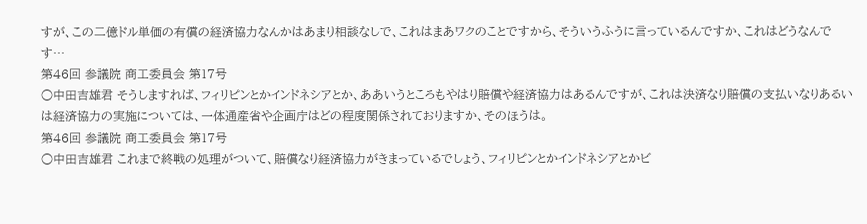すが、この二億ドル単価の有償の経済協力なんかはあまり相談なしで、これはまあワクのことですから、そういうふうに言っているんですか、これはどうなんです…
第46回 参議院 商工委員会 第17号
○中田吉雄君 そうしますれば、フィリピンとかインドネシアとか、ああいうところもやはり賠償や経済協力はあるんですが、これは決済なり賠償の支払いなりあるいは経済協力の実施については、一体通産省や企画庁はどの程度関係されておりますか、そのほうは。
第46回 参議院 商工委員会 第17号
○中田吉雄君 これまで終戦の処理がついて、賠償なり経済協力がきまっているでしょう、フィリピンとかインドネシアとかビ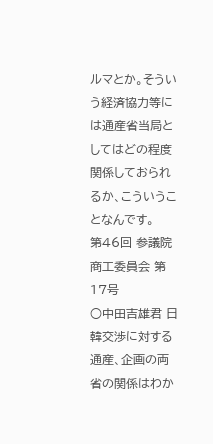ルマとか。そういう経済協力等には通産省当局としてはどの程度関係しておられるか、こういうことなんです。
第46回 参議院 商工委員会 第17号
○中田吉雄君 日韓交渉に対する通産、企画の両省の関係はわか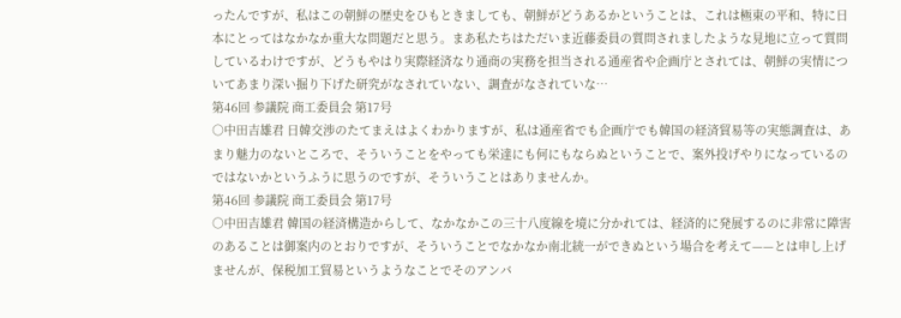ったんですが、私はこの朝鮮の歴史をひもときましても、朝鮮がどうあるかということは、これは極東の平和、特に日本にとってはなかなか重大な問題だと思う。まあ私たちはただいま近藤委員の質問されましたような見地に立って質問しているわけですが、どうもやはり実際経済なり通商の実務を担当される通産省や企画庁とされては、朝鮮の実情についてあまり深い掘り下げた研究がなされていない、調査がなされていな…
第46回 参議院 商工委員会 第17号
○中田吉雄君 日韓交渉のたてまえはよくわかりますが、私は通産省でも企画庁でも韓国の経済貿易等の実態調査は、あまり魅力のないところで、そういうことをやっても栄達にも何にもならぬということで、案外投げやりになっているのではないかというふうに思うのですが、そういうことはありませんか。
第46回 参議院 商工委員会 第17号
○中田吉雄君 韓国の経済構造からして、なかなかこの三十八度線を境に分かれては、経済的に発展するのに非常に障害のあることは御案内のとおりですが、そういうことでなかなか南北統一ができぬという場合を考えて——とは申し上げませんが、保税加工貿易というようなことでそのアンバ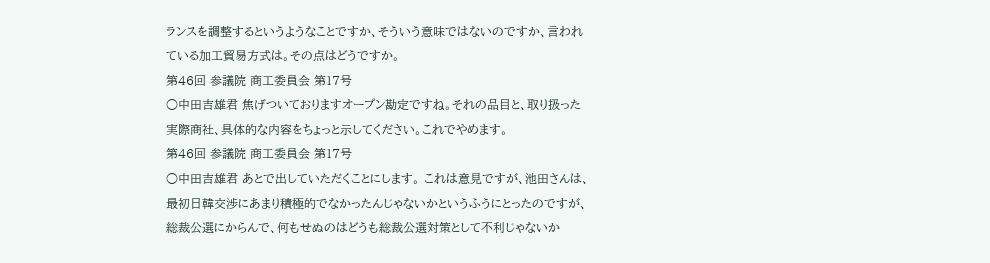ランスを調整するというようなことですか、そういう意味ではないのですか、言われている加工貿易方式は。その点はどうですか。
第46回 参議院 商工委員会 第17号
○中田吉雄君 焦げついておりますオープン勘定ですね。それの品目と、取り扱った実際商社、具体的な内容をちょっと示してください。これでやめます。
第46回 参議院 商工委員会 第17号
○中田吉雄君 あとで出していただくことにします。 これは意見ですが、池田さんは、最初日韓交渉にあまり積極的でなかったんじゃないかというふうにとったのですが、総裁公選にからんで、何もせぬのはどうも総裁公選対策として不利じゃないか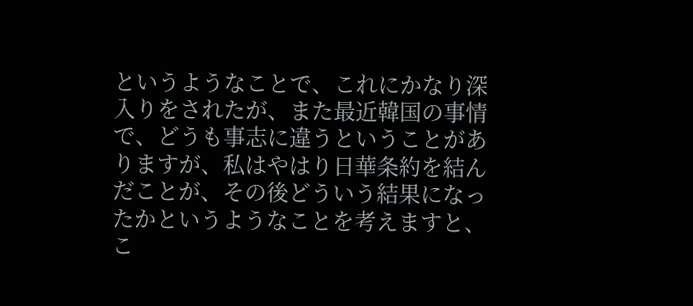というようなことで、これにかなり深入りをされたが、また最近韓国の事情で、どうも事志に違うということがありますが、私はやはり日華条約を結んだことが、その後どういう結果になったかというようなことを考えますと、こ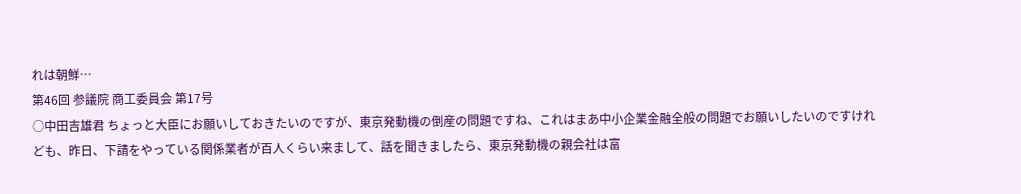れは朝鮮…
第46回 参議院 商工委員会 第17号
○中田吉雄君 ちょっと大臣にお願いしておきたいのですが、東京発動機の倒産の問題ですね、これはまあ中小企業金融全般の問題でお願いしたいのですけれども、昨日、下請をやっている関係業者が百人くらい来まして、話を聞きましたら、東京発動機の親会社は富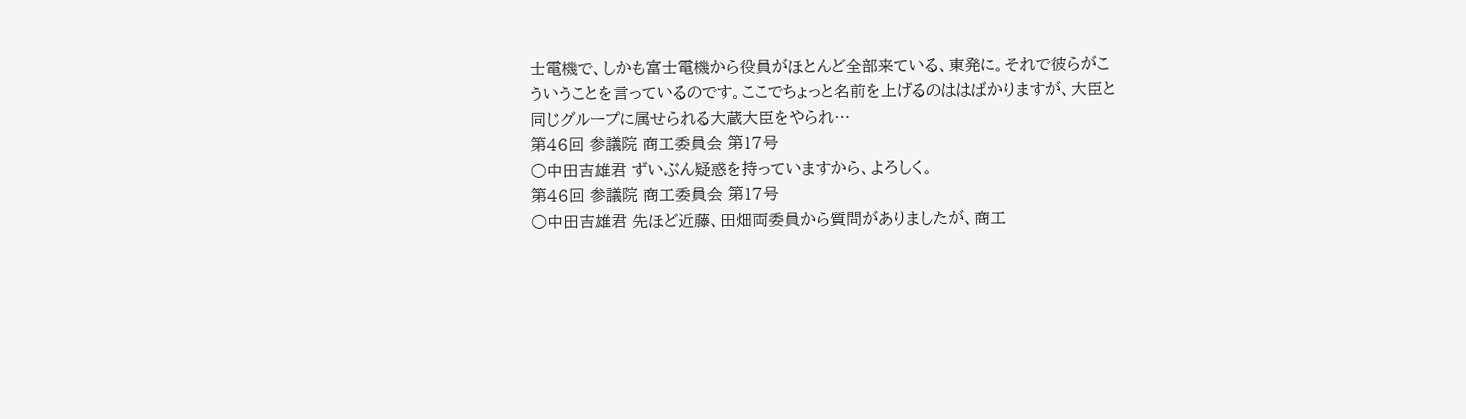士電機で、しかも富士電機から役員がほとんど全部来ている、東発に。それで彼らがこういうことを言っているのです。ここでちょっと名前を上げるのははばかりますが、大臣と同じグループに属せられる大蔵大臣をやられ…
第46回 参議院 商工委員会 第17号
○中田吉雄君 ずいぶん疑惑を持っていますから、よろしく。
第46回 参議院 商工委員会 第17号
○中田吉雄君 先ほど近藤、田畑両委員から質問がありましたが、商工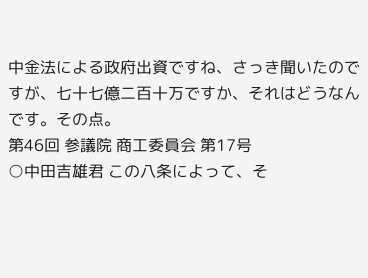中金法による政府出資ですね、さっき聞いたのですが、七十七億二百十万ですか、それはどうなんです。その点。
第46回 参議院 商工委員会 第17号
○中田吉雄君 この八条によって、そ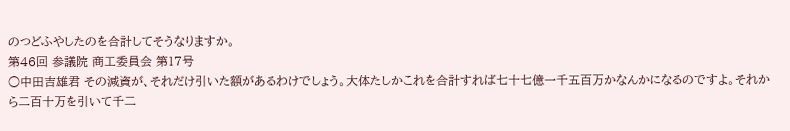のつどふやしたのを合計してそうなりますか。
第46回 参議院 商工委員会 第17号
○中田吉雄君 その減資が、それだけ引いた額があるわけでしょう。大体たしかこれを合計すれば七十七億一千五百万かなんかになるのですよ。それから二百十万を引いて千二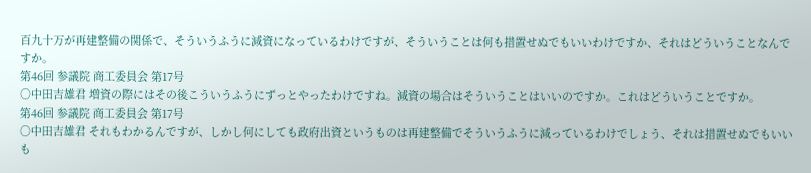百九十万が再建整備の関係で、そういうふうに減資になっているわけですが、そういうことは何も措置せぬでもいいわけですか、それはどういうことなんですか。
第46回 参議院 商工委員会 第17号
○中田吉雄君 増資の際にはその後こういうふうにずっとやったわけですね。減資の場合はそういうことはいいのですか。これはどういうことですか。
第46回 参議院 商工委員会 第17号
○中田吉雄君 それもわかるんですが、しかし何にしても政府出資というものは再建整備でそういうふうに減っているわけでしょう、それは措置せぬでもいいも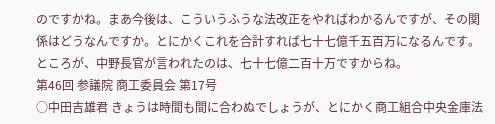のですかね。まあ今後は、こういうふうな法改正をやればわかるんですが、その関係はどうなんですか。とにかくこれを合計すれば七十七億千五百万になるんです。ところが、中野長官が言われたのは、七十七億二百十万ですからね。
第46回 参議院 商工委員会 第17号
○中田吉雄君 きょうは時間も間に合わぬでしょうが、とにかく商工組合中央金庫法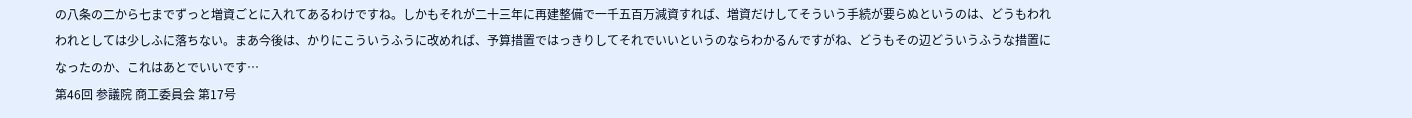の八条の二から七までずっと増資ごとに入れてあるわけですね。しかもそれが二十三年に再建整備で一千五百万減資すれば、増資だけしてそういう手続が要らぬというのは、どうもわれわれとしては少しふに落ちない。まあ今後は、かりにこういうふうに改めれば、予算措置ではっきりしてそれでいいというのならわかるんですがね、どうもその辺どういうふうな措置になったのか、これはあとでいいです…
第46回 参議院 商工委員会 第17号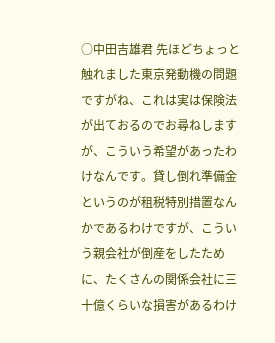○中田吉雄君 先ほどちょっと触れました東京発動機の問題ですがね、これは実は保険法が出ておるのでお尋ねしますが、こういう希望があったわけなんです。貸し倒れ準備金というのが租税特別措置なんかであるわけですが、こういう親会社が倒産をしたために、たくさんの関係会社に三十億くらいな損害があるわけ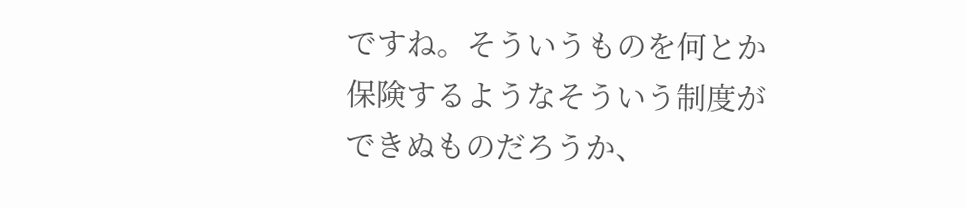ですね。そういうものを何とか保険するようなそういう制度ができぬものだろうか、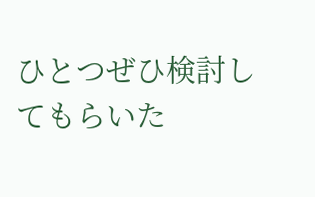ひとつぜひ検討してもらいた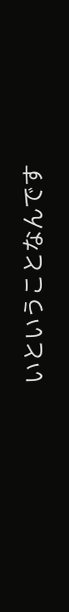いということなんです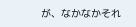が、なかなかそれ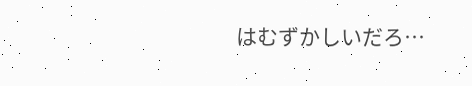はむずかしいだろ…